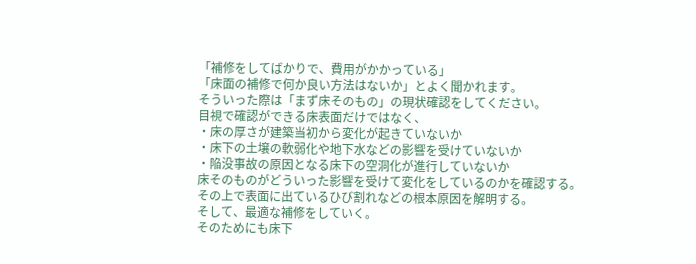「補修をしてばかりで、費用がかかっている」
「床面の補修で何か良い方法はないか」とよく聞かれます。
そういった際は「まず床そのもの」の現状確認をしてください。
目視で確認ができる床表面だけではなく、
・床の厚さが建築当初から変化が起きていないか
・床下の土壌の軟弱化や地下水などの影響を受けていないか
・陥没事故の原因となる床下の空洞化が進行していないか
床そのものがどういった影響を受けて変化をしているのかを確認する。
その上で表面に出ているひび割れなどの根本原因を解明する。
そして、最適な補修をしていく。
そのためにも床下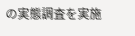の実態調査を実施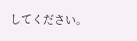してください。